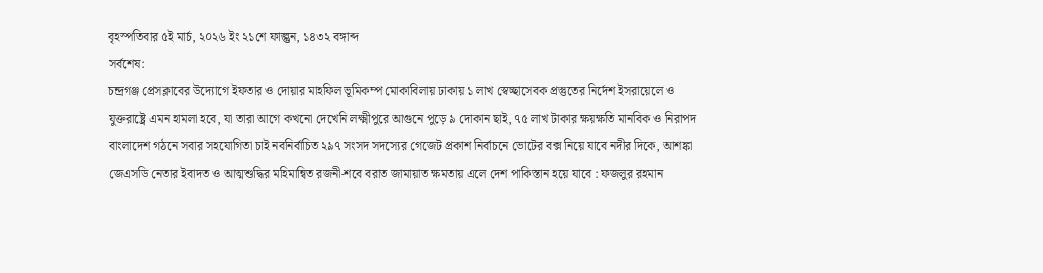বৃহস্পতিবার ৫ই মার্চ, ২০২৬ ইং ২১শে ফাল্গুন, ১৪৩২ বঙ্গাব্দ
সর্বশেষ:
চন্দ্রগঞ্জ প্রেসক্লাবের উদ্যোগে ইফতার ও দোয়ার মাহফিল ভূমিকম্প মোকাবিলায় ঢাকায় ১ লাখ স্বেচ্ছাসেবক প্রস্তুতের নির্দেশ ইসরায়েলে ও যুক্তরাষ্ট্রে এমন হামলা হবে, যা তারা আগে কখনো দেখেনি লক্ষ্মীপুরে আগুনে পুড়ে ৯ দোকান ছাই, ৭৫ লাখ টাকার ক্ষয়ক্ষতি মানবিক ও নিরাপদ বাংলাদেশ গঠনে সবার সহযোগিতা চাই নবনির্বাচিত ২৯৭ সংসদ সদস্যের গেজেট প্রকাশ নির্বাচনে ভোটের বক্স নিয়ে যাবে নদীর দিকে, আশঙ্কা জেএসডি নেতার ইবাদত ও আত্মশুদ্ধির মহিমান্বিত রজনী-শবে বরাত জামায়াত ক্ষমতায় এলে দেশ পাকিস্তান হয়ে যাবে : ফজলুর রহমান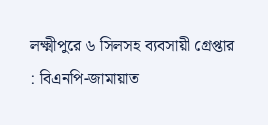লক্ষ্মীপুরে ৬ সিলসহ ব্যবসায়ী গ্রেপ্তার : বিএনপি-জামায়াত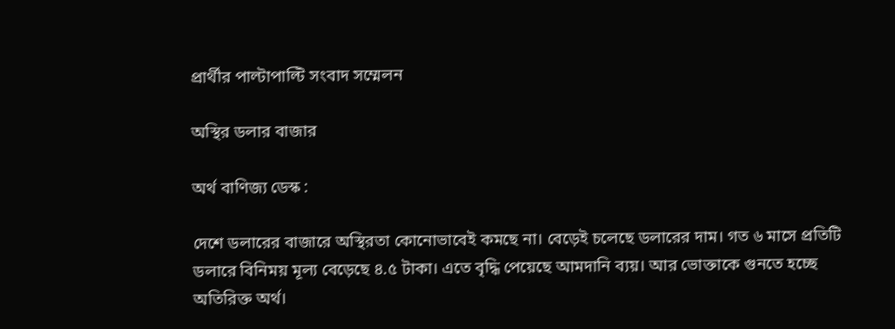প্রার্থীর পাল্টাপাল্টি সংবাদ সম্মেলন

অস্থির ডলার বাজার

অর্থ বাণিজ্য ডেস্ক :

দেশে ডলারের বাজারে অস্থিরতা কোনোভাবেই কমছে না। বেড়েই চলেছে ডলারের দাম। গত ৬ মাসে প্রতিটি ডলারে বিনিময় মূল্য বেড়েছে ৪.৫ টাকা। এতে বৃদ্ধি পেয়েছে আমদানি ব্যয়। আর ভোক্তাকে গুনতে হচ্ছে অতিরিক্ত অর্থ।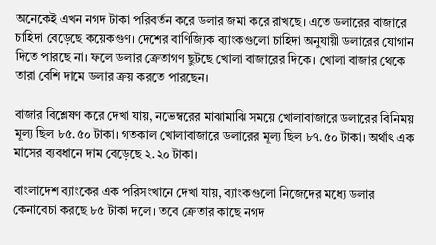অনেকেই এখন নগদ টাকা পরিবর্তন করে ডলার জমা করে রাখছে। এতে ডলারের বাজারে চাহিদা বেড়েছে কয়েকগুণ। দেশের বাণিজ্যিক ব্যাংকগুলো চাহিদা অনুযায়ী ডলারের যোগান দিতে পারছে না। ফলে ডলার ক্রেতাগণ ছুটছে খোলা বাজারের দিকে। খোলা বাজার থেকে তারা বেশি দামে ডলার ক্রয় করতে পারছেন।

বাজার বিশ্লেষণ করে দেখা যায়, নভেম্বরের মাঝামাঝি সময়ে খোলাবাজারে ডলারের বিনিময় মূল্য ছিল ৮৫.৫০ টাকা। গতকাল খোলাবাজারে ডলারের মূল্য ছিল ৮৭.৫০ টাকা। অর্থাৎ এক মাসের ব্যবধানে দাম বেড়েছে ২.২০ টাকা।

বাংলাদেশ ব্যাংকের এক পরিসংখানে দেখা যায়, ব্যাংকগুলো নিজেদের মধ্যে ডলার কেনাবেচা করছে ৮৫ টাকা দলে। তবে ক্রেতার কাছে নগদ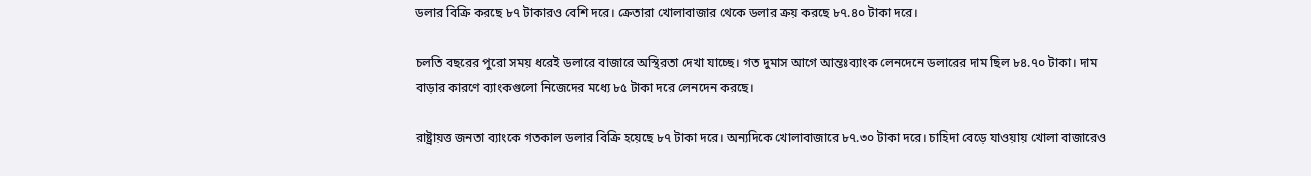ডলার বিক্রি করছে ৮৭ টাকারও বেশি দরে। ক্রেতারা খোলাবাজার থেকে ডলার ক্রয় করছে ৮৭.৪০ টাকা দরে।

চলতি বছরের পুরো সময় ধরেই ডলারে বাজারে অস্থিরতা দেখা যাচ্ছে। গত দুমাস আগে আন্তঃব্যাংক লেনদেনে ডলারের দাম ছিল ৮৪.৭০ টাকা। দাম বাড়ার কারণে ব্যাংকগুলো নিজেদের মধ্যে ৮৫ টাকা দরে লেনদেন করছে।

রাষ্ট্রায়ত্ত জনতা ব্যাংকে গতকাল ডলার বিক্রি হয়েছে ৮৭ টাকা দরে। অন্যদিকে খোলাবাজারে ৮৭.৩০ টাকা দরে। চাহিদা বেড়ে যাওয়ায় খোলা বাজারেও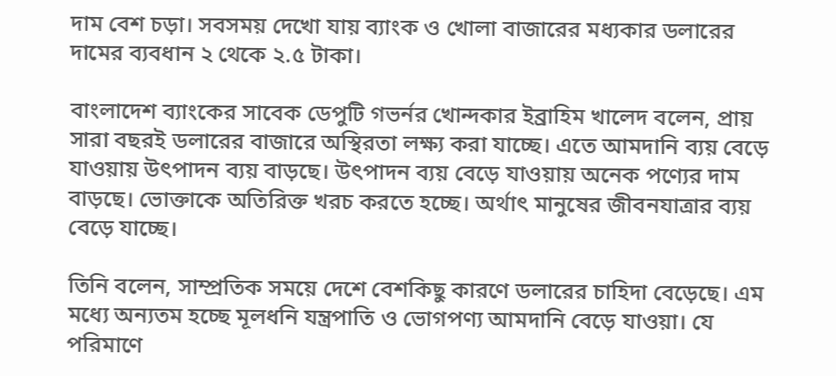দাম বেশ চড়া। সবসময় দেখো যায় ব্যাংক ও খোলা বাজারের মধ্যকার ডলারের দামের ব্যবধান ২ থেকে ২.৫ টাকা।

বাংলাদেশ ব্যাংকের সাবেক ডেপুটি গভর্নর খোন্দকার ইব্রাহিম খালেদ বলেন, প্রায় সারা বছরই ডলারের বাজারে অস্থিরতা লক্ষ্য করা যাচ্ছে। এতে আমদানি ব্যয় বেড়ে যাওয়ায় উৎপাদন ব্যয় বাড়ছে। উৎপাদন ব্যয় বেড়ে যাওয়ায় অনেক পণ্যের দাম বাড়ছে। ভোক্তাকে অতিরিক্ত খরচ করতে হচ্ছে। অর্থাৎ মানুষের জীবনযাত্রার ব্যয় বেড়ে যাচ্ছে।

তিনি বলেন, সাম্প্রতিক সময়ে দেশে বেশকিছু কারণে ডলারের চাহিদা বেড়েছে। এম মধ্যে অন্যতম হচ্ছে মূলধনি যন্ত্রপাতি ও ভোগপণ্য আমদানি বেড়ে যাওয়া। যে পরিমাণে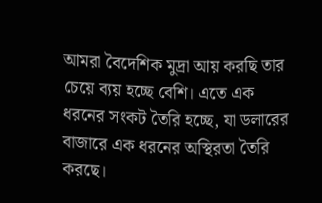আমরা বৈদেশিক মুদ্রা আয় করছি তার চেয়ে ব্যয় হচ্ছে বেশি। এতে এক ধরনের সংকট তৈরি হচ্ছে, যা ডলারের বাজারে এক ধরনের অস্থিরতা তৈরি করছে।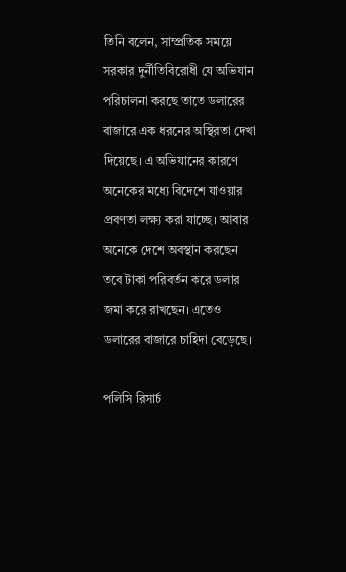তিনি বলেন, সাম্প্রতিক সময়ে সরকার দুর্নীতিবিরোধী যে অভিযান পরিচালনা করছে তাতে ডলারের বাজারে এক ধরনের অস্থিরতা দেখা দিয়েছে। এ অভিযানের কারণে অনেকের মধ্যে বিদেশে যাওয়ার প্রবণতা লক্ষ্য করা যাচ্ছে। আবার অনেকে দেশে অবস্থান করছেন তবে টাকা পরিবর্তন করে ডলার জমা করে রাখছেন। এতেও ডলারের বাজারে চাহিদা বেড়েছে।

পলিসি রিসার্চ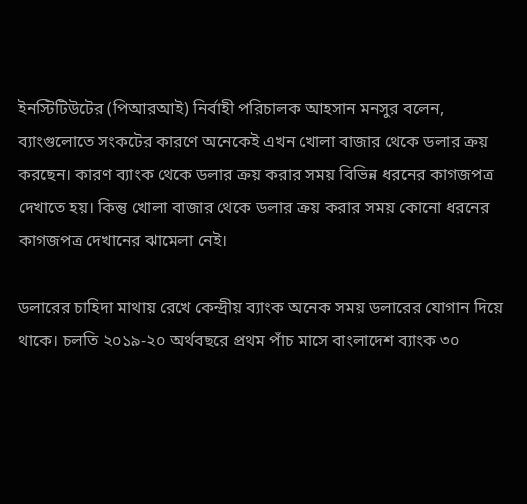ইনস্টিটিউটের (পিআরআই) নির্বাহী পরিচালক আহসান মনসুর বলেন, ব্যাংগুলোতে সংকটের কারণে অনেকেই এখন খোলা বাজার থেকে ডলার ক্রয় করছেন। কারণ ব্যাংক থেকে ডলার ক্রয় করার সময় বিভিন্ন ধরনের কাগজপত্র দেখাতে হয়। কিন্তু খোলা বাজার থেকে ডলার ক্রয় করার সময় কোনো ধরনের কাগজপত্র দেখানের ঝামেলা নেই।

ডলারের চাহিদা মাথায় রেখে কেন্দ্রীয় ব্যাংক অনেক সময় ডলারের যোগান দিয়ে থাকে। চলতি ২০১৯-২০ অর্থবছরে প্রথম পাঁচ মাসে বাংলাদেশ ব্যাংক ৩০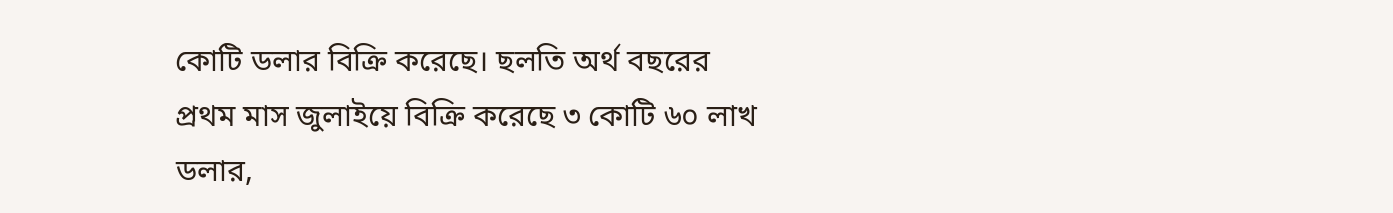কোটি ডলার বিক্রি করেছে। ছলতি অর্থ বছরের প্রথম মাস জুলাইয়ে বিক্রি করেছে ৩ কোটি ৬০ লাখ ডলার,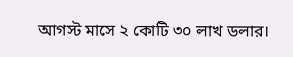আগস্ট মাসে ২ কোটি ৩০ লাখ ডলার।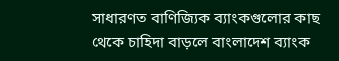সাধারণত বাণিজ্যিক ব্যাংকগুলোর কাছ থেকে চাহিদা বাড়লে বাংলাদেশ ব্যাংক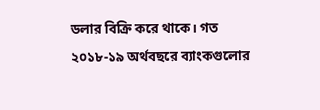ডলার বিক্রি করে থাকে। গত ২০১৮-১৯ অর্থবছরে ব্যাংকগুলোর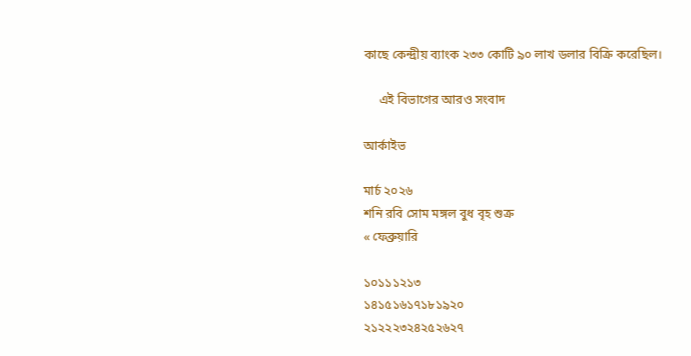কাছে কেন্দ্রীয় ব্যাংক ২৩৩ কোটি ৯০ লাখ ডলার বিক্রি করেছিল।

     এই বিভাগের আরও সংবাদ

আর্কাইভ

মার্চ ২০২৬
শনি রবি সোম মঙ্গল বুধ বৃহ শুক্র
« ফেব্রুয়ারি

১০১১১২১৩
১৪১৫১৬১৭১৮১৯২০
২১২২২৩২৪২৫২৬২৭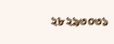২৮২৯৩০৩১